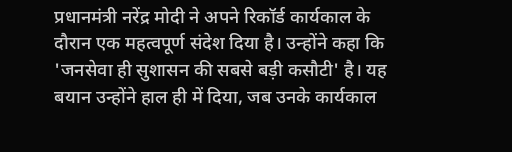प्रधानमंत्री नरेंद्र मोदी ने अपने रिकॉर्ड कार्यकाल के दौरान एक महत्वपूर्ण संदेश दिया है। उन्होंने कहा कि 'जनसेवा ही सुशासन की सबसे बड़ी कसौटी' है। यह बयान उन्होंने हाल ही में दिया, जब उनके कार्यकाल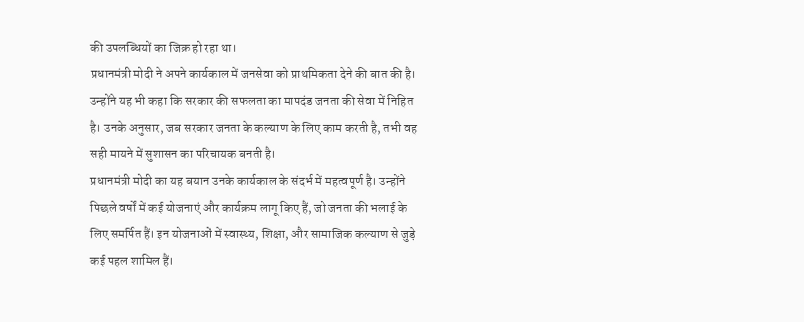की उपलब्धियों का जिक्र हो रहा था।
प्रधानमंत्री मोदी ने अपने कार्यकाल में जनसेवा को प्राथमिकता देने की बात की है। उन्होंने यह भी कहा कि सरकार की सफलता का मापदंड जनता की सेवा में निहित है। उनके अनुसार, जब सरकार जनता के कल्याण के लिए काम करती है, तभी वह सही मायने में सुशासन का परिचायक बनती है।
प्रधानमंत्री मोदी का यह बयान उनके कार्यकाल के संदर्भ में महत्वपूर्ण है। उन्होंने पिछले वर्षों में कई योजनाएं और कार्यक्रम लागू किए हैं, जो जनता की भलाई के लिए समर्पित हैं। इन योजनाओं में स्वास्थ्य, शिक्षा, और सामाजिक कल्याण से जुड़े कई पहल शामिल हैं।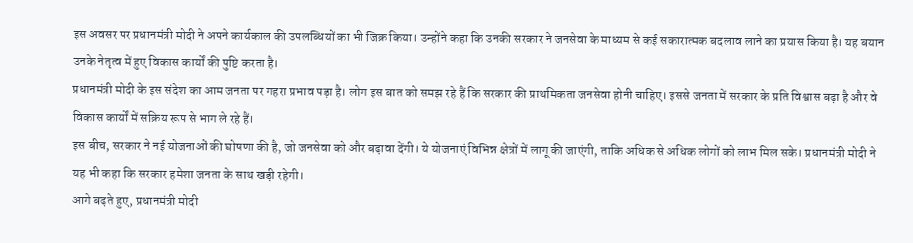इस अवसर पर प्रधानमंत्री मोदी ने अपने कार्यकाल की उपलब्धियों का भी जिक्र किया। उन्होंने कहा कि उनकी सरकार ने जनसेवा के माध्यम से कई सकारात्मक बदलाव लाने का प्रयास किया है। यह बयान उनके नेतृत्व में हुए विकास कार्यों की पुष्टि करता है।
प्रधानमंत्री मोदी के इस संदेश का आम जनता पर गहरा प्रभाव पड़ा है। लोग इस बात को समझ रहे हैं कि सरकार की प्राथमिकता जनसेवा होनी चाहिए। इससे जनता में सरकार के प्रति विश्वास बढ़ा है और वे विकास कार्यों में सक्रिय रूप से भाग ले रहे हैं।
इस बीच, सरकार ने नई योजनाओं की घोषणा की है, जो जनसेवा को और बढ़ावा देंगी। ये योजनाएं विभिन्न क्षेत्रों में लागू की जाएंगी, ताकि अधिक से अधिक लोगों को लाभ मिल सके। प्रधानमंत्री मोदी ने यह भी कहा कि सरकार हमेशा जनता के साथ खड़ी रहेगी।
आगे बढ़ते हुए, प्रधानमंत्री मोदी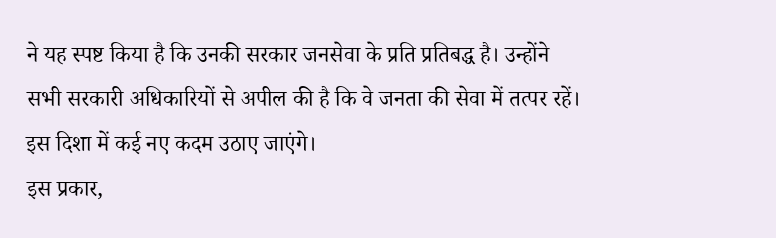ने यह स्पष्ट किया है कि उनकी सरकार जनसेवा के प्रति प्रतिबद्ध है। उन्होंने सभी सरकारी अधिकारियों से अपील की है कि वे जनता की सेवा में तत्पर रहें। इस दिशा में कई नए कदम उठाए जाएंगे।
इस प्रकार,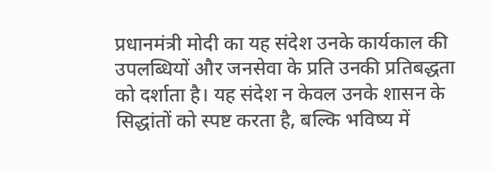प्रधानमंत्री मोदी का यह संदेश उनके कार्यकाल की उपलब्धियों और जनसेवा के प्रति उनकी प्रतिबद्धता को दर्शाता है। यह संदेश न केवल उनके शासन के सिद्धांतों को स्पष्ट करता है, बल्कि भविष्य में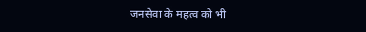जनसेवा के महत्व को भी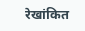रेखांकित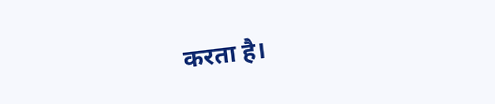करता है।